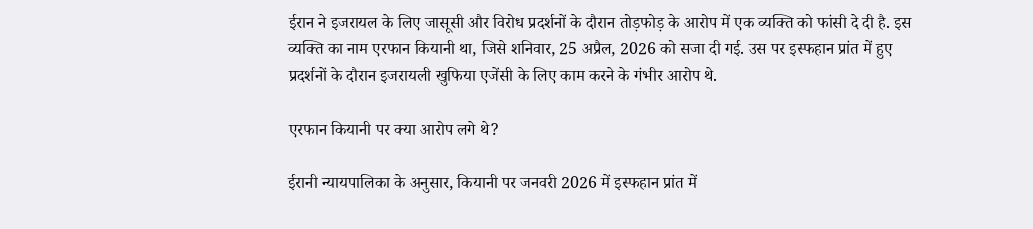ईरान ने इजरायल के लिए जासूसी और विरोध प्रदर्शनों के दौरान तोड़फोड़ के आरोप में एक व्यक्ति को फांसी दे दी है. इस व्यक्ति का नाम एरफान कियानी था, जिसे शनिवार, 25 अप्रैल, 2026 को सजा दी गई. उस पर इस्फहान प्रांत में हुए प्रदर्शनों के दौरान इजरायली खुफिया एजेंसी के लिए काम करने के गंभीर आरोप थे.

एरफान कियानी पर क्या आरोप लगे थे?

ईरानी न्यायपालिका के अनुसार, कियानी पर जनवरी 2026 में इस्फहान प्रांत में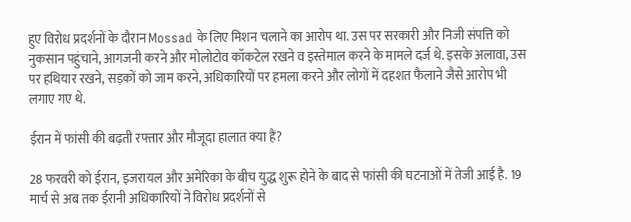हुए विरोध प्रदर्शनों के दौरान Mossad के लिए मिशन चलाने का आरोप था. उस पर सरकारी और निजी संपत्ति को नुकसान पहुंचाने, आगजनी करने और मोलोटोव कॉकटेल रखने व इस्तेमाल करने के मामले दर्ज थे. इसके अलावा, उस पर हथियार रखने, सड़कों को जाम करने, अधिकारियों पर हमला करने और लोगों में दहशत फैलाने जैसे आरोप भी लगाए गए थे.

ईरान में फांसी की बढ़ती रफ्तार और मौजूदा हालात क्या हैं?

28 फरवरी को ईरान, इजरायल और अमेरिका के बीच युद्ध शुरू होने के बाद से फांसी की घटनाओं में तेजी आई है. 19 मार्च से अब तक ईरानी अधिकारियों ने विरोध प्रदर्शनों से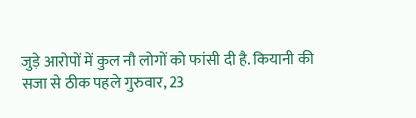जुड़े आरोपों में कुल नौ लोगों को फांसी दी है. कियानी की सजा से ठीक पहले गुरुवार, 23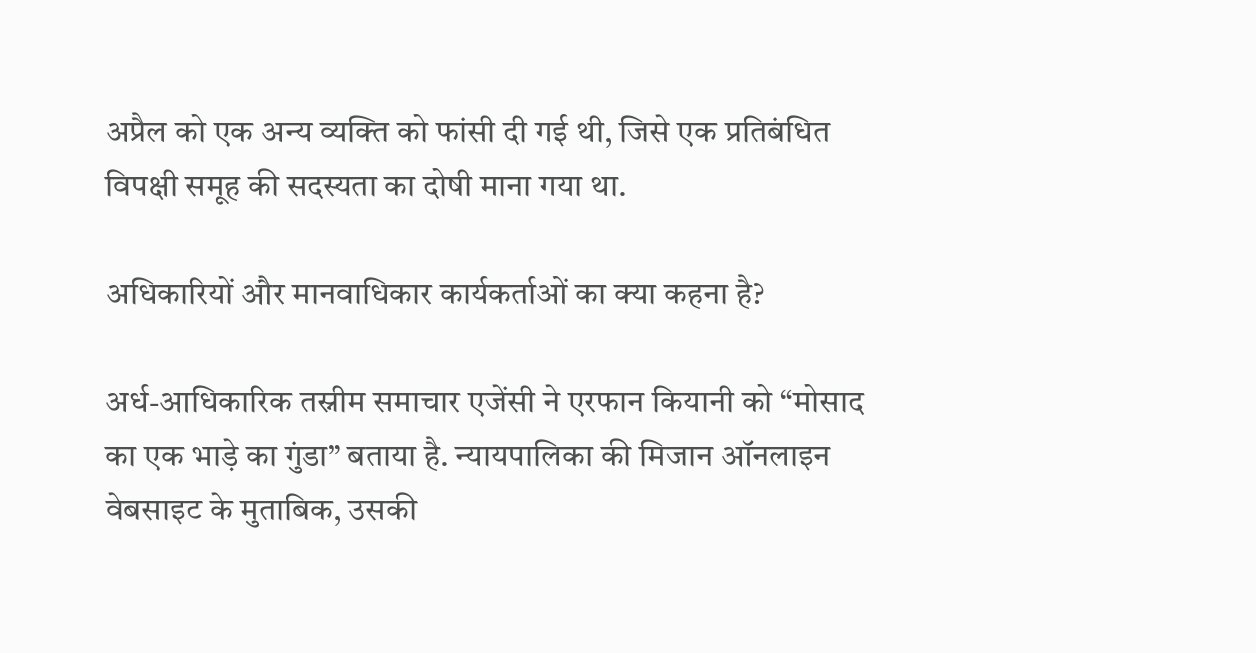अप्रैल को एक अन्य व्यक्ति को फांसी दी गई थी, जिसे एक प्रतिबंधित विपक्षी समूह की सदस्यता का दोषी माना गया था.

अधिकारियों और मानवाधिकार कार्यकर्ताओं का क्या कहना है?

अर्ध-आधिकारिक तस्नीम समाचार एजेंसी ने एरफान कियानी को “मोसाद का एक भाड़े का गुंडा” बताया है. न्यायपालिका की मिजान ऑनलाइन वेबसाइट के मुताबिक, उसकी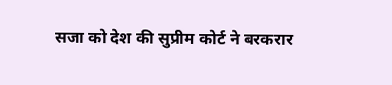सजा को देश की सुप्रीम कोर्ट ने बरकरार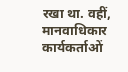रखा था. वहीं, मानवाधिकार कार्यकर्ताओं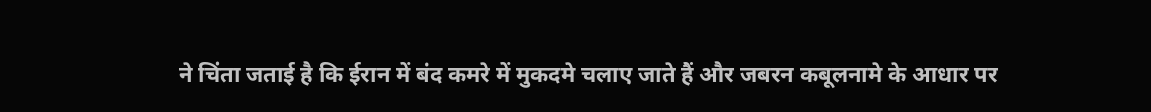ने चिंता जताई है कि ईरान में बंद कमरे में मुकदमे चलाए जाते हैं और जबरन कबूलनामे के आधार पर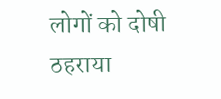लोगों को दोषी ठहराया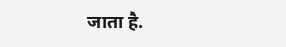जाता है.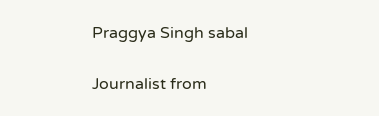Praggya Singh sabal

Journalist from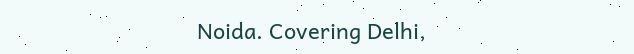Noida. Covering Delhi,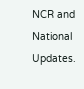NCR and National Updates.